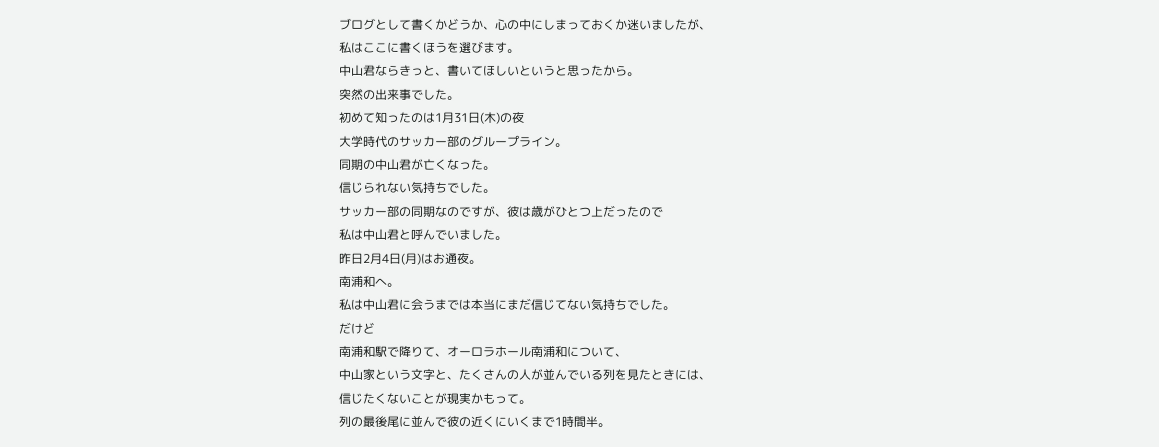ブログとして書くかどうか、心の中にしまっておくか迷いましたが、
私はここに書くほうを選びます。
中山君ならきっと、書いてほしいというと思ったから。
突然の出来事でした。
初めて知ったのは1月31日(木)の夜
大学時代のサッカー部のグループライン。
同期の中山君が亡くなった。
信じられない気持ちでした。
サッカー部の同期なのですが、彼は歳がひとつ上だったので
私は中山君と呼んでいました。
昨日2月4日(月)はお通夜。
南浦和へ。
私は中山君に会うまでは本当にまだ信じてない気持ちでした。
だけど
南浦和駅で降りて、オーロラホール南浦和について、
中山家という文字と、たくさんの人が並んでいる列を見たときには、
信じたくないことが現実かもって。
列の最後尾に並んで彼の近くにいくまで1時間半。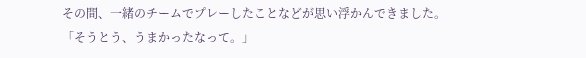その間、一緒のチームでプレーしたことなどが思い浮かんできました。
「そうとう、うまかったなって。」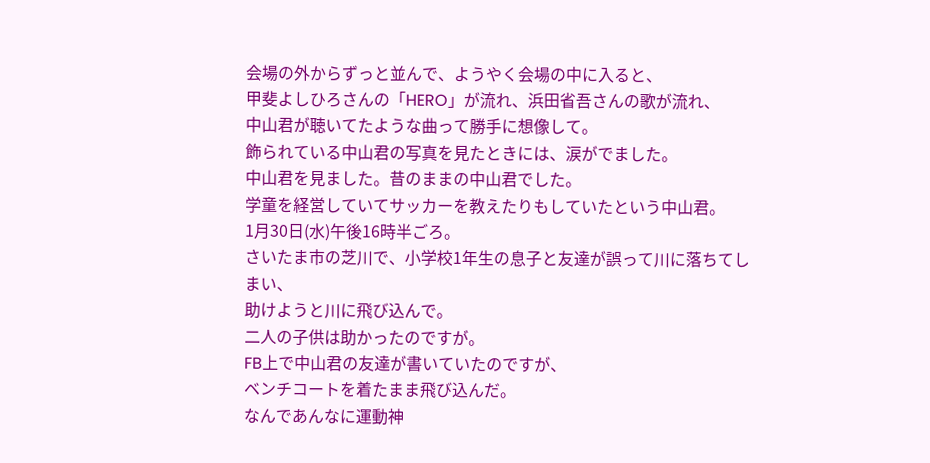会場の外からずっと並んで、ようやく会場の中に入ると、
甲斐よしひろさんの「HERO」が流れ、浜田省吾さんの歌が流れ、
中山君が聴いてたような曲って勝手に想像して。
飾られている中山君の写真を見たときには、涙がでました。
中山君を見ました。昔のままの中山君でした。
学童を経営していてサッカーを教えたりもしていたという中山君。
1月30日(水)午後16時半ごろ。
さいたま市の芝川で、小学校1年生の息子と友達が誤って川に落ちてしまい、
助けようと川に飛び込んで。
二人の子供は助かったのですが。
FB上で中山君の友達が書いていたのですが、
ベンチコートを着たまま飛び込んだ。
なんであんなに運動神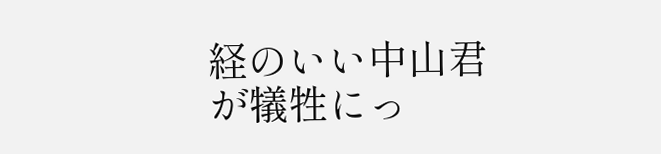経のいい中山君が犠牲にっ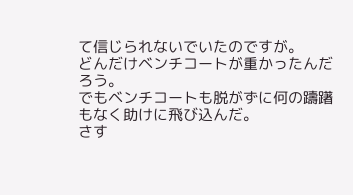て信じられないでいたのですが。
どんだけベンチコートが重かったんだろう。
でもベンチコートも脱がずに何の躊躇もなく助けに飛び込んだ。
さす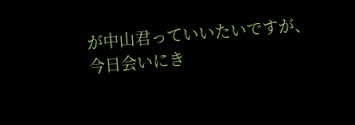が中山君っていいたいですが、
今日会いにき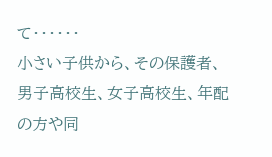て・・・・・・
小さい子供から、その保護者、男子高校生、女子高校生、年配の方や同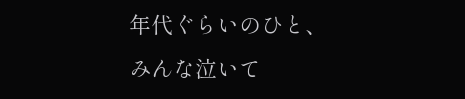年代ぐらいのひと、
みんな泣いて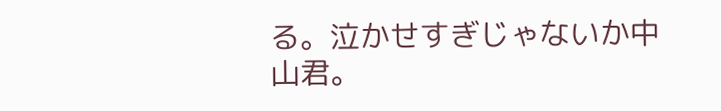る。泣かせすぎじゃないか中山君。